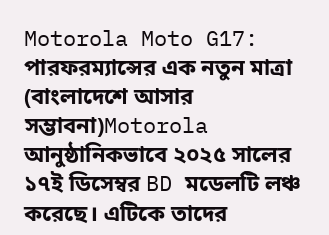Motorola Moto G17: পারফরম্যান্সের এক নতুন মাত্রা (বাংলাদেশে আসার সম্ভাবনা)Motorola আনুষ্ঠানিকভাবে ২০২৫ সালের ১৭ই ডিসেম্বর BD মডেলটি লঞ্চ করেছে। এটিকে তাদের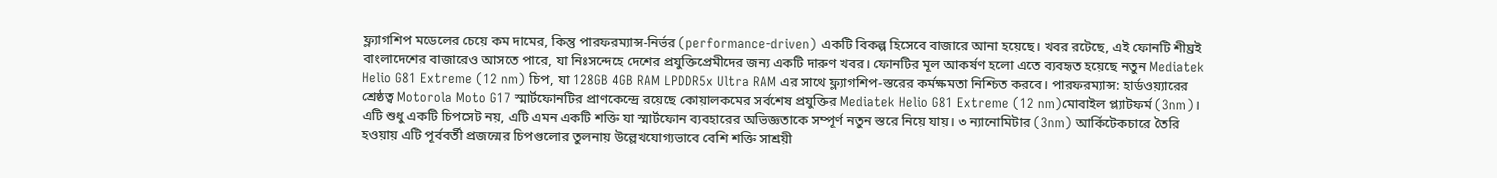ফ্ল্যাগশিপ মডেলের চেয়ে কম দামের, কিন্তু পারফরম্যান্স-নির্ভর (performance-driven) একটি বিকল্প হিসেবে বাজারে আনা হয়েছে। খবর রটেছে, এই ফোনটি শীঘ্রই বাংলাদেশের বাজারেও আসতে পারে, যা নিঃসন্দেহে দেশের প্রযুক্তিপ্রেমীদের জন্য একটি দারুণ খবর। ফোনটির মূল আকর্ষণ হলো এতে ব্যবহৃত হয়েছে নতুন Mediatek Helio G81 Extreme (12 nm) চিপ, যা 128GB 4GB RAM LPDDR5x Ultra RAM এর সাথে ফ্ল্যাগশিপ-স্তরের কর্মক্ষমতা নিশ্চিত করবে। পারফরম্যান্স: হার্ডওয়্যারের শ্রেষ্ঠত্ব Motorola Moto G17 স্মার্টফোনটির প্রাণকেন্দ্রে রয়েছে কোয়ালকমের সর্বশেষ প্রযুক্তির Mediatek Helio G81 Extreme (12 nm)মোবাইল প্ল্যাটফর্ম (3nm)। এটি শুধু একটি চিপসেট নয়, এটি এমন একটি শক্তি যা স্মার্টফোন ব্যবহারের অভিজ্ঞতাকে সম্পূর্ণ নতুন স্তরে নিয়ে যায়। ৩ ন্যানোমিটার (3nm) আর্কিটেকচারে তৈরি হওয়ায় এটি পূর্ববর্তী প্রজন্মের চিপগুলোর তুলনায় উল্লেখযোগ্যভাবে বেশি শক্তি সাশ্রয়ী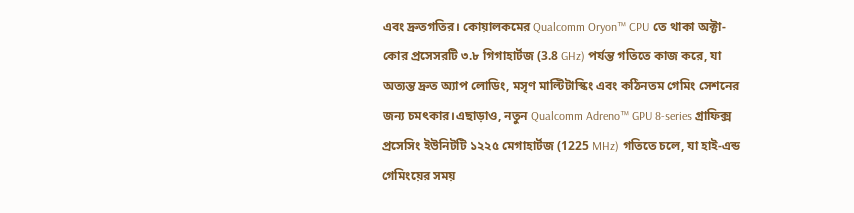এবং দ্রুতগতির। কোয়ালকমের Qualcomm Oryon™ CPU তে থাকা অক্টা-কোর প্রসেসরটি ৩.৮ গিগাহার্টজ (3.8 GHz) পর্যন্ত গতিতে কাজ করে, যা অত্যন্ত দ্রুত অ্যাপ লোডিং, মসৃণ মাল্টিটাস্কিং এবং কঠিনতম গেমিং সেশনের জন্য চমৎকার।এছাড়াও, নতুন Qualcomm Adreno™ GPU 8-series গ্রাফিক্স প্রসেসিং ইউনিটটি ১২২৫ মেগাহার্টজ (1225 MHz) গতিতে চলে, যা হাই-এন্ড গেমিংয়ের সময়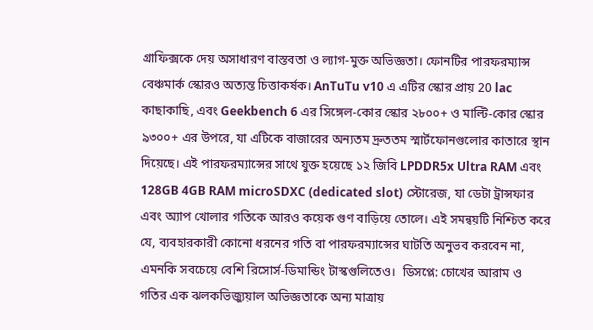গ্রাফিক্সকে দেয় অসাধারণ বাস্তবতা ও ল্যাগ-মুক্ত অভিজ্ঞতা। ফোনটির পারফরম্যান্স বেঞ্চমার্ক স্কোরও অত্যন্ত চিত্তাকর্ষক। AnTuTu v10 এ এটির স্কোর প্রায় 20 lac কাছাকাছি, এবং Geekbench 6 এর সিঙ্গেল-কোর স্কোর ২৮০০+ ও মাল্টি-কোর স্কোর ৯৩০০+ এর উপরে, যা এটিকে বাজারের অন্যতম দ্রুততম স্মার্টফোনগুলোর কাতারে স্থান দিয়েছে। এই পারফরম্যান্সের সাথে যুক্ত হয়েছে ১২ জিবি LPDDR5x Ultra RAM এবং 128GB 4GB RAM microSDXC (dedicated slot) স্টোরেজ, যা ডেটা ট্রান্সফার এবং অ্যাপ খোলার গতিকে আরও কয়েক গুণ বাড়িয়ে তোলে। এই সমন্বয়টি নিশ্চিত করে যে, ব্যবহারকারী কোনো ধরনের গতি বা পারফরম্যান্সের ঘাটতি অনুভব করবেন না, এমনকি সবচেয়ে বেশি রিসোর্স-ডিমান্ডিং টাস্কগুলিতেও।  ডিসপ্লে: চোখের আরাম ও গতির এক ঝলকভিজ্যুয়াল অভিজ্ঞতাকে অন্য মাত্রায়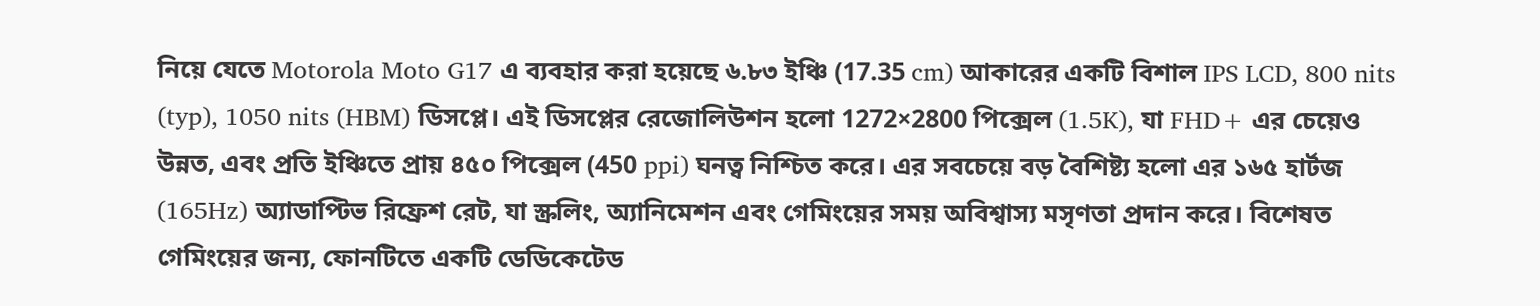নিয়ে যেতে Motorola Moto G17 এ ব্যবহার করা হয়েছে ৬.৮৩ ইঞ্চি (17.35 cm) আকারের একটি বিশাল IPS LCD, 800 nits (typ), 1050 nits (HBM) ডিসপ্লে। এই ডিসপ্লের রেজোলিউশন হলো 1272×2800 পিক্সেল (1.5K), যা FHD+ এর চেয়েও উন্নত, এবং প্রতি ইঞ্চিতে প্রায় ৪৫০ পিক্সেল (450 ppi) ঘনত্ব নিশ্চিত করে। এর সবচেয়ে বড় বৈশিষ্ট্য হলো এর ১৬৫ হার্টজ (165Hz) অ্যাডাপ্টিভ রিফ্রেশ রেট, যা স্ক্রলিং, অ্যানিমেশন এবং গেমিংয়ের সময় অবিশ্বাস্য মসৃণতা প্রদান করে। বিশেষত গেমিংয়ের জন্য, ফোনটিতে একটি ডেডিকেটেড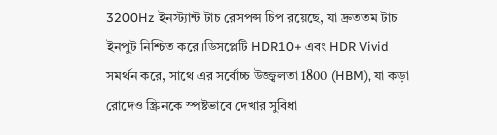3200Hz ইনস্ট্যান্ট টাচ রেসপন্স চিপ রয়েছে, যা দ্রুততম টাচ ইনপুট নিশ্চিত করে।ডিসপ্লেটি HDR10+ এবং HDR Vivid সমর্থন করে, সাথে এর সর্বোচ্চ উজ্জ্বলতা 1800 (HBM), যা কড়া রোদেও স্ক্রিনকে স্পষ্টভাবে দেখার সুবিধা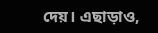দেয়। এছাড়াও,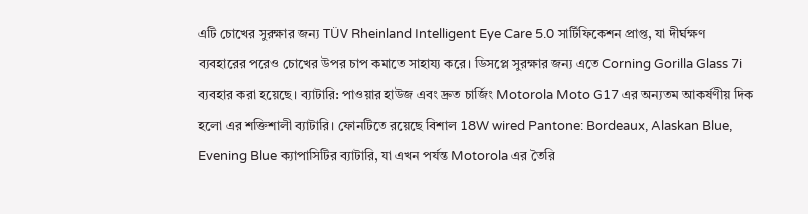এটি চোখের সুরক্ষার জন্য TÜV Rheinland Intelligent Eye Care 5.0 সার্টিফিকেশন প্রাপ্ত, যা দীর্ঘক্ষণ ব্যবহারের পরেও চোখের উপর চাপ কমাতে সাহায্য করে। ডিসপ্লে সুরক্ষার জন্য এতে Corning Gorilla Glass 7i ব্যবহার করা হয়েছে। ব্যাটারি: পাওয়ার হাউজ এবং দ্রুত চার্জিং Motorola Moto G17 এর অন্যতম আকর্ষণীয় দিক হলো এর শক্তিশালী ব্যাটারি। ফোনটিতে রয়েছে বিশাল 18W wired Pantone: Bordeaux, Alaskan Blue, Evening Blue ক্যাপাসিটির ব্যাটারি, যা এখন পর্যন্ত Motorola এর তৈরি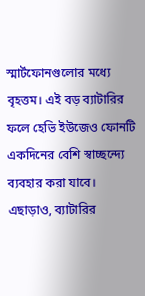স্মার্টফোনগুলোর মধ্যে বৃহত্তম। এই বড় ব্যাটারির ফলে হেভি ইউজেও ফোনটি একদিনের বেশি স্বাচ্ছন্দ্যে ব্যবহার করা যাবে। এছাড়াও, ব্যাটারির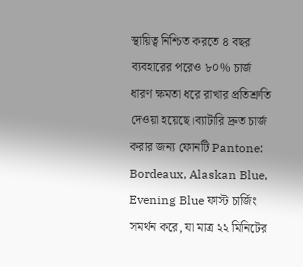স্থায়িত্ব নিশ্চিত করতে ৪ বছর ব্যবহারের পরেও ৮০% চার্জ ধারণ ক্ষমতা ধরে রাখার প্রতিশ্রুতি দেওয়া হয়েছে।ব্যাটারি দ্রুত চার্জ করার জন্য ফোনটি Pantone: Bordeaux, Alaskan Blue, Evening Blue ফাস্ট চার্জিং সমর্থন করে, যা মাত্র ২২ মিনিটের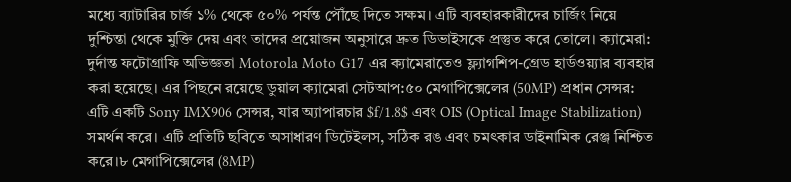মধ্যে ব্যাটারির চার্জ ১% থেকে ৫০% পর্যন্ত পৌঁছে দিতে সক্ষম। এটি ব্যবহারকারীদের চার্জিং নিয়ে দুশ্চিন্তা থেকে মুক্তি দেয় এবং তাদের প্রয়োজন অনুসারে দ্রুত ডিভাইসকে প্রস্তুত করে তোলে। ক্যামেরা: দুর্দান্ত ফটোগ্রাফি অভিজ্ঞতা Motorola Moto G17 এর ক্যামেরাতেও ফ্ল্যাগশিপ-গ্রেড হার্ডওয়্যার ব্যবহার করা হয়েছে। এর পিছনে রয়েছে ডুয়াল ক্যামেরা সেটআপ:৫০ মেগাপিক্সেলের (50MP) প্রধান সেন্সর: এটি একটি Sony IMX906 সেন্সর, যার অ্যাপারচার $f/1.8$ এবং OIS (Optical Image Stabilization) সমর্থন করে। এটি প্রতিটি ছবিতে অসাধারণ ডিটেইলস, সঠিক রঙ এবং চমৎকার ডাইনামিক রেঞ্জ নিশ্চিত করে।৮ মেগাপিক্সেলের (8MP)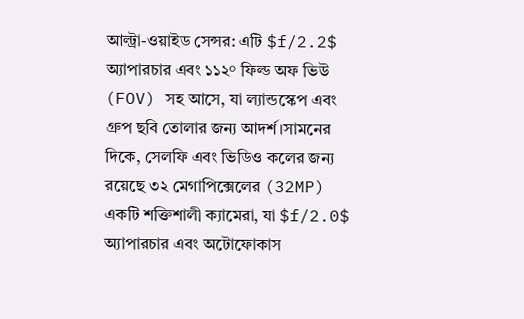আল্ট্রা-ওয়াইড সেন্সর: এটি $f/2.2$ অ্যাপারচার এবং ১১২° ফিল্ড অফ ভিউ (FOV) সহ আসে, যা ল্যান্ডস্কেপ এবং গ্রুপ ছবি তোলার জন্য আদর্শ।সামনের দিকে, সেলফি এবং ভিডিও কলের জন্য রয়েছে ৩২ মেগাপিক্সেলের (32MP) একটি শক্তিশালী ক্যামেরা, যা $f/2.0$ অ্যাপারচার এবং অটোফোকাস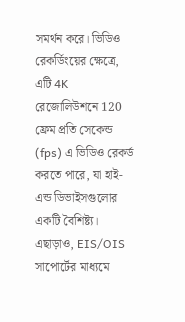সমর্থন করে। ভিডিও রেকর্ডিংয়ের ক্ষেত্রে, এটি 4K রেজোলিউশনে 120 ফ্রেম প্রতি সেকেন্ড (fps) এ ভিডিও রেকর্ড করতে পারে, যা হাই-এন্ড ডিভাইসগুলোর একটি বৈশিষ্ট্য। এছাড়াও, EIS/OIS সাপোর্টের মাধ্যমে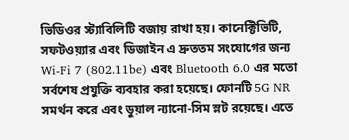ভিডিওর স্ট্যাবিলিটি বজায় রাখা হয়। কানেক্টিভিটি, সফটওয়্যার এবং ডিজাইন এ দ্রুততম সংযোগের জন্য Wi-Fi 7 (802.11be) এবং Bluetooth 6.0 এর মতো সর্বশেষ প্রযুক্তি ব্যবহার করা হয়েছে। ফোনটি 5G NR সমর্থন করে এবং ডুয়াল ন্যানো-সিম স্লট রয়েছে। এতে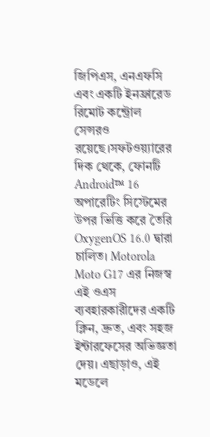জিপিএস, এনএফসি এবং একটি ইনফ্রারেড রিমোট কন্ট্রোল সেন্সরও রয়েছে।সফটওয়্যারের দিক থেকে, ফোনটি Android™ 16 অপারেটিং সিস্টেমের উপর ভিত্তি করে তৈরি OxygenOS 16.0 দ্বারা চালিত। Motorola Moto G17 এর নিজস্ব এই ওএস ব্যবহারকারীদের একটি ক্লিন, দ্রুত, এবং সহজ ইন্টারফেসের অভিজ্ঞতা দেয়। এছাড়াও, এই মডেলে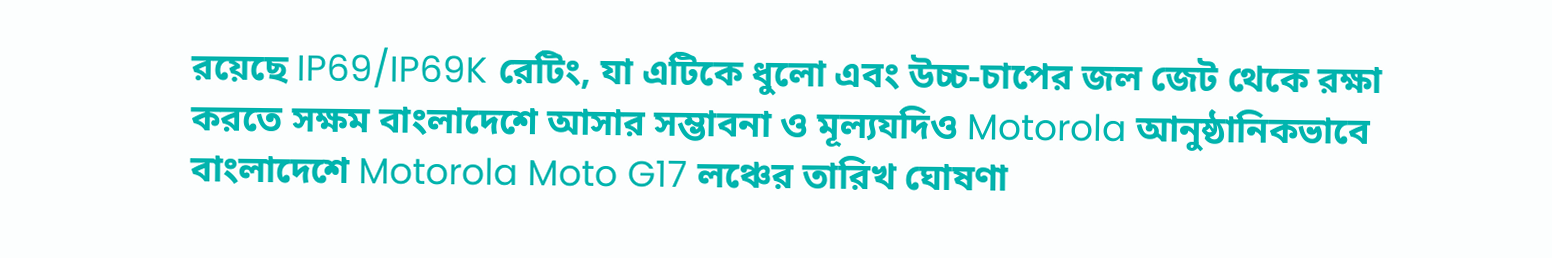রয়েছে IP69/IP69K রেটিং, যা এটিকে ধুলো এবং উচ্চ-চাপের জল জেট থেকে রক্ষা করতে সক্ষম বাংলাদেশে আসার সম্ভাবনা ও মূল্যযদিও Motorola আনুষ্ঠানিকভাবে বাংলাদেশে Motorola Moto G17 লঞ্চের তারিখ ঘোষণা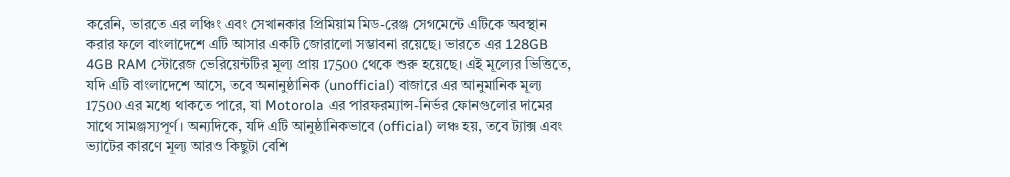করেনি, ভারতে এর লঞ্চিং এবং সেখানকার প্রিমিয়াম মিড-রেঞ্জ সেগমেন্টে এটিকে অবস্থান করার ফলে বাংলাদেশে এটি আসার একটি জোরালো সম্ভাবনা রয়েছে। ভারতে এর 128GB 4GB RAM স্টোরেজ ভেরিয়েন্টটির মূল্য প্রায় 17500 থেকে শুরু হয়েছে। এই মূল্যের ভিত্তিতে, যদি এটি বাংলাদেশে আসে, তবে অনানুষ্ঠানিক (unofficial) বাজারে এর আনুমানিক মূল্য 17500 এর মধ্যে থাকতে পারে, যা Motorola এর পারফরম্যান্স-নির্ভর ফোনগুলোর দামের সাথে সামঞ্জস্যপূর্ণ। অন্যদিকে, যদি এটি আনুষ্ঠানিকভাবে (official) লঞ্চ হয়, তবে ট্যাক্স এবং ভ্যাটের কারণে মূল্য আরও কিছুটা বেশি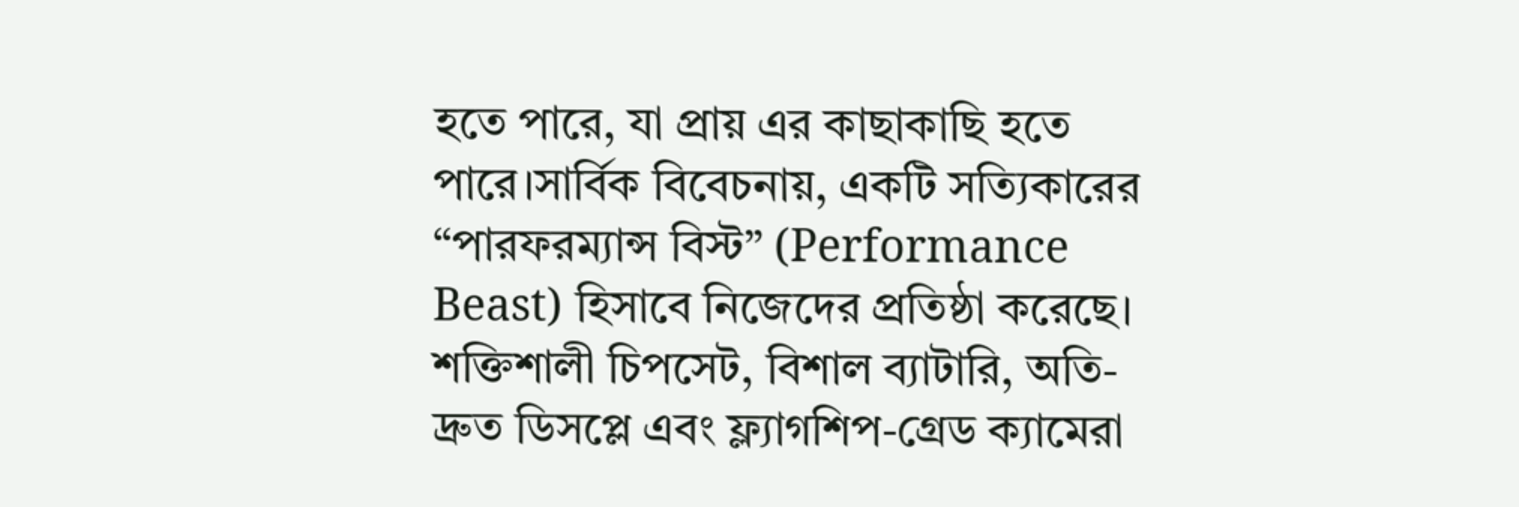হতে পারে, যা প্রায় এর কাছাকাছি হতে পারে।সার্বিক বিবেচনায়, একটি সত্যিকারের “পারফরম্যান্স বিস্ট” (Performance Beast) হিসাবে নিজেদের প্রতিষ্ঠা করেছে। শক্তিশালী চিপসেট, বিশাল ব্যাটারি, অতি-দ্রুত ডিসপ্লে এবং ফ্ল্যাগশিপ-গ্রেড ক্যামেরা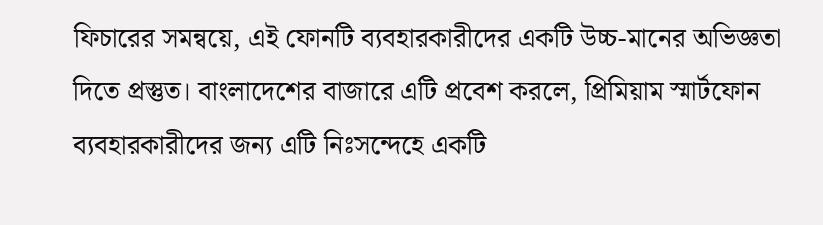ফিচারের সমন্বয়ে, এই ফোনটি ব্যবহারকারীদের একটি উচ্চ-মানের অভিজ্ঞতা দিতে প্রস্তুত। বাংলাদেশের বাজারে এটি প্রবেশ করলে, প্রিমিয়াম স্মার্টফোন ব্যবহারকারীদের জন্য এটি নিঃসন্দেহে একটি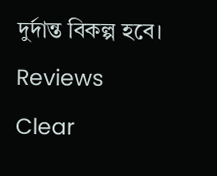দুর্দান্ত বিকল্প হবে।
Reviews
Clear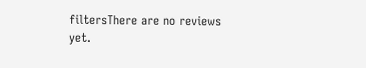filtersThere are no reviews yet.